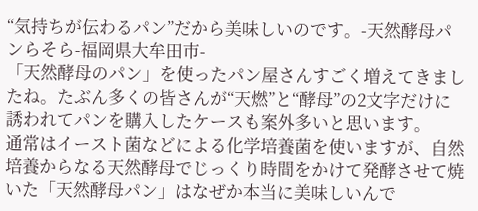“気持ちが伝わるパン”だから美味しいのです。-天然酵母パンらそら-福岡県大牟田市-
「天然酵母のパン」を使ったパン屋さんすごく増えてきましたね。たぶん多くの皆さんが“天燃”と“酵母”の2文字だけに誘われてパンを購入したケースも案外多いと思います。
通常はイースト菌などによる化学培養菌を使いますが、自然培養からなる天然酵母でじっくり時間をかけて発酵させて焼いた「天然酵母パン」はなぜか本当に美味しいんで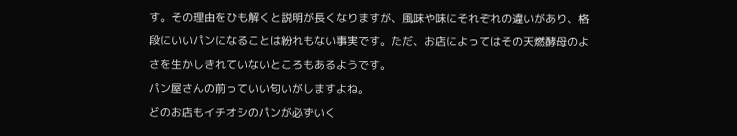す。その理由をひも解くと説明が長くなりますが、風味や味にそれぞれの違いがあり、格段にいいパンになることは紛れもない事実です。ただ、お店によってはその天燃酵母のよさを生かしきれていないところもあるようです。
パン屋さんの前っていい匂いがしますよね。
どのお店もイチオシのパンが必ずいく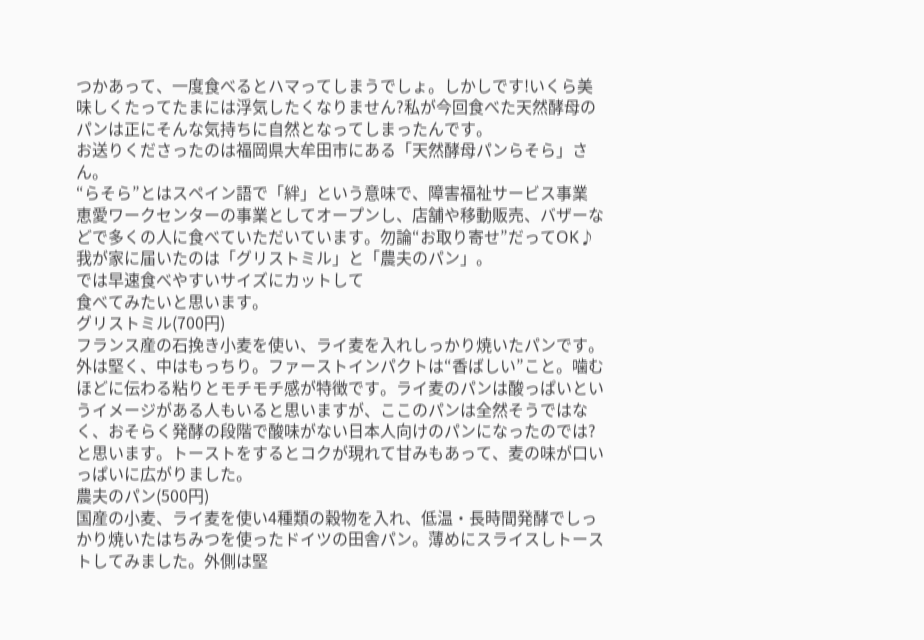つかあって、一度食べるとハマってしまうでしょ。しかしです!いくら美味しくたってたまには浮気したくなりません?私が今回食べた天然酵母のパンは正にそんな気持ちに自然となってしまったんです。
お送りくださったのは福岡県大牟田市にある「天然酵母パンらそら」さん。
“らそら”とはスペイン語で「絆」という意味で、障害福祉サービス事業 恵愛ワークセンターの事業としてオープンし、店舗や移動販売、バザーなどで多くの人に食べていただいています。勿論“お取り寄せ”だってOK♪
我が家に届いたのは「グリストミル」と「農夫のパン」。
では早速食べやすいサイズにカットして
食べてみたいと思います。
グリストミル(700円)
フランス産の石挽き小麦を使い、ライ麦を入れしっかり焼いたパンです。外は堅く、中はもっちり。ファーストインパクトは“香ばしい”こと。噛むほどに伝わる粘りとモチモチ感が特徴です。ライ麦のパンは酸っぱいというイメージがある人もいると思いますが、ここのパンは全然そうではなく、おそらく発酵の段階で酸味がない日本人向けのパンになったのでは?と思います。トーストをするとコクが現れて甘みもあって、麦の味が口いっぱいに広がりました。
農夫のパン(500円)
国産の小麦、ライ麦を使い4種類の穀物を入れ、低温・長時間発酵でしっかり焼いたはちみつを使ったドイツの田舎パン。薄めにスライスしトーストしてみました。外側は堅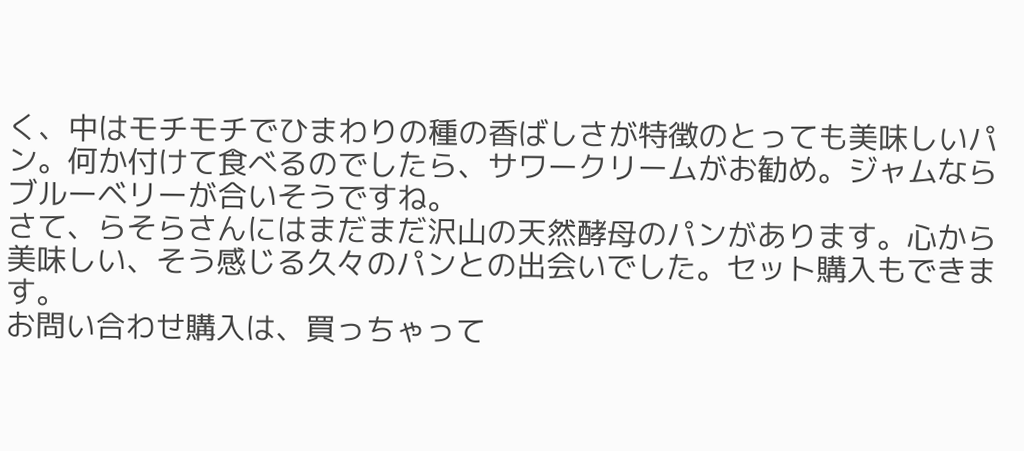く、中はモチモチでひまわりの種の香ばしさが特徴のとっても美味しいパン。何か付けて食べるのでしたら、サワークリームがお勧め。ジャムならブルーベリーが合いそうですね。
さて、らそらさんにはまだまだ沢山の天然酵母のパンがあります。心から美味しい、そう感じる久々のパンとの出会いでした。セット購入もできます。
お問い合わせ購入は、買っちゃって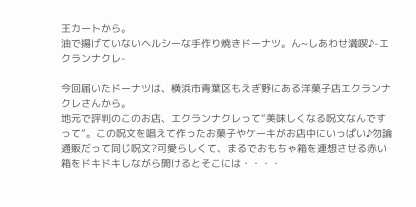王カートから。
油で揚げていないヘルシーな手作り焼きドーナツ。ん~しあわせ満喫♪-エクランナクレ-

今回届いたドーナツは、横浜市青葉区もえぎ野にある洋菓子店エクランナクレさんから。
地元で評判のこのお店、エクランナクレって“美味しくなる呪文なんですって”。この呪文を唱えて作ったお菓子やケーキがお店中にいっぱい♪勿論通販だって同じ呪文?可愛らしくて、まるでおもちゃ箱を連想させる赤い箱をドキドキしながら開けるとそこには・・・・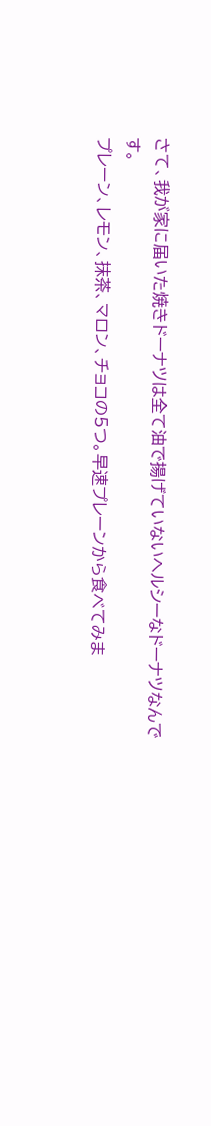さて、我が家に届いた焼きドーナツは全て油で揚げていないヘルシーなドーナツなんです。
プレーン、レモン、抹茶、マロン、チョコの5つ。早速プレーンから食べてみま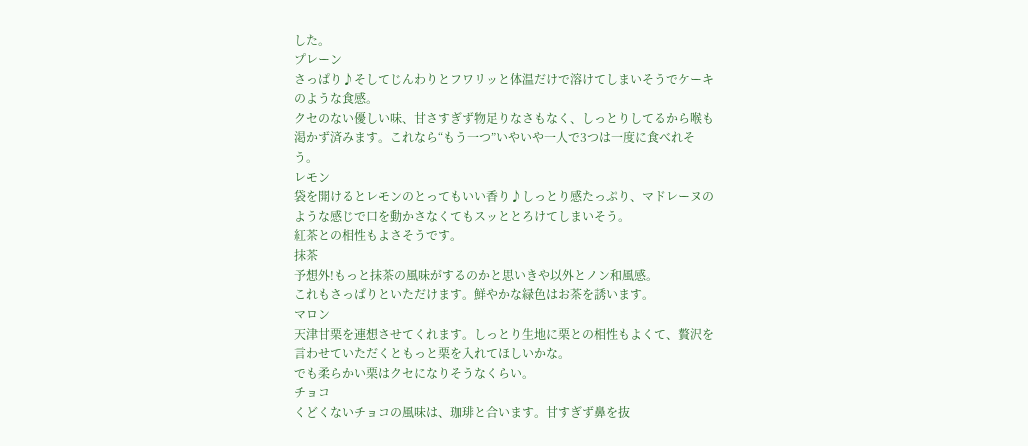した。
プレーン
さっぱり♪そしてじんわりとフワリッと体温だけで溶けてしまいそうでケーキのような食感。
クセのない優しい味、甘さすぎず物足りなさもなく、しっとりしてるから喉も渇かず済みます。これなら“もう一つ”いやいや一人で3つは一度に食べれそう。
レモン
袋を開けるとレモンのとってもいい香り♪しっとり感たっぷり、マドレーヌのような感じで口を動かさなくてもスッととろけてしまいそう。
紅茶との相性もよさそうです。
抹茶
予想外!もっと抹茶の風味がするのかと思いきや以外とノン和風感。
これもさっぱりといただけます。鮮やかな緑色はお茶を誘います。
マロン
天津甘栗を連想させてくれます。しっとり生地に栗との相性もよくて、贅沢を言わせていただくともっと栗を入れてほしいかな。
でも柔らかい栗はクセになりそうなくらい。
チョコ
くどくないチョコの風味は、珈琲と合います。甘すぎず鼻を抜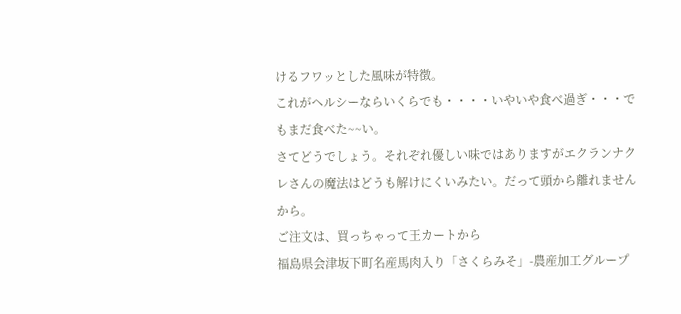けるフワッとした風味が特徴。
これがヘルシーならいくらでも・・・・いやいや食べ過ぎ・・・でもまだ食べた~~い。
さてどうでしょう。それぞれ優しい味ではありますがエクランナクレさんの魔法はどうも解けにくいみたい。だって頭から離れませんから。
ご注文は、買っちゃって王カートから
福島県会津坂下町名産馬肉入り「さくらみそ」-農産加工グループ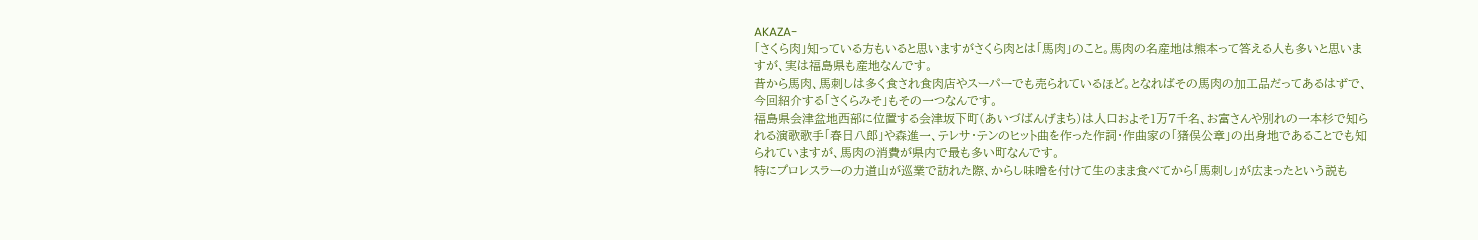AKAZA-
「さくら肉」知っている方もいると思いますがさくら肉とは「馬肉」のこと。馬肉の名産地は熊本って答える人も多いと思いますが、実は福島県も産地なんです。
昔から馬肉、馬刺しは多く食され食肉店やスーパーでも売られているほど。となればその馬肉の加工品だってあるはずで、今回紹介する「さくらみそ」もその一つなんです。
福島県会津盆地西部に位置する会津坂下町(あいづばんげまち)は人口およそ1万7千名、お富さんや別れの一本杉で知られる演歌歌手「春日八郎」や森進一、テレサ・テンのヒット曲を作った作詞・作曲家の「猪俣公章」の出身地であることでも知られていますが、馬肉の消費が県内で最も多い町なんです。
特にプロレスラーの力道山が巡業で訪れた際、からし味噌を付けて生のまま食べてから「馬刺し」が広まったという説も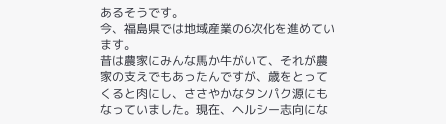あるそうです。
今、福島県では地域産業の6次化を進めています。
昔は農家にみんな馬か牛がいて、それが農家の支えでもあったんですが、歳をとってくると肉にし、ささやかなタンパク源にもなっていました。現在、ヘルシー志向にな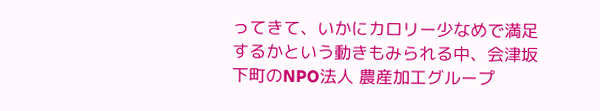ってきて、いかにカロリー少なめで満足するかという動きもみられる中、会津坂下町のNPO法人 農産加工グループ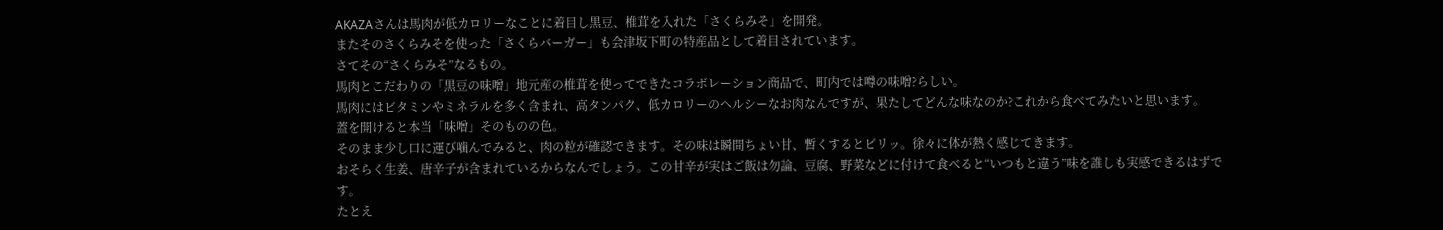AKAZAさんは馬肉が低カロリーなことに着目し黒豆、椎茸を入れた「さくらみそ」を開発。
またそのさくらみそを使った「さくらバーガー」も会津坂下町の特産品として着目されています。
さてその“さくらみそ”なるもの。
馬肉とこだわりの「黒豆の味噌」地元産の椎茸を使ってできたコラボレーション商品で、町内では噂の味噌?らしい。
馬肉にはビタミンやミネラルを多く含まれ、高タンパク、低カロリーのヘルシーなお肉なんですが、果たしてどんな味なのか?これから食べてみたいと思います。
蓋を開けると本当「味噌」そのものの色。
そのまま少し口に運び噛んでみると、肉の粒が確認できます。その味は瞬間ちょい甘、暫くするとピリッ。徐々に体が熱く感じてきます。
おそらく生姜、唐辛子が含まれているからなんでしょう。この甘辛が実はご飯は勿論、豆腐、野菜などに付けて食べると“いつもと違う”味を誰しも実感できるはずです。
たとえ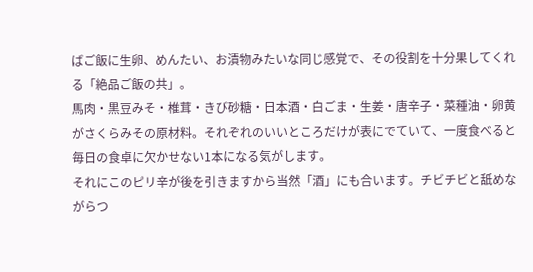ばご飯に生卵、めんたい、お漬物みたいな同じ感覚で、その役割を十分果してくれる「絶品ご飯の共」。
馬肉・黒豆みそ・椎茸・きび砂糖・日本酒・白ごま・生姜・唐辛子・菜種油・卵黄がさくらみその原材料。それぞれのいいところだけが表にでていて、一度食べると毎日の食卓に欠かせない1本になる気がします。
それにこのピリ辛が後を引きますから当然「酒」にも合います。チビチビと舐めながらつ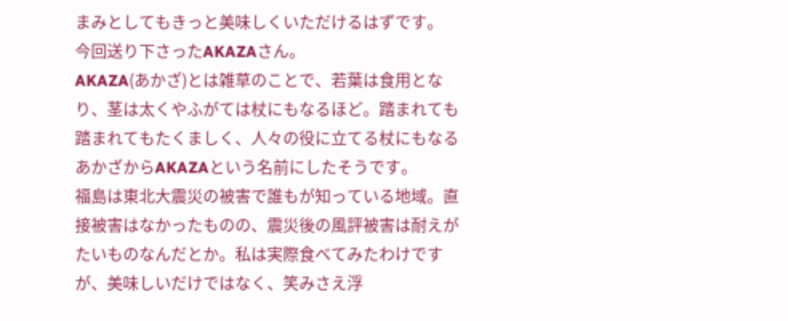まみとしてもきっと美味しくいただけるはずです。
今回送り下さったAKAZAさん。
AKAZA(あかざ)とは雑草のことで、若葉は食用となり、茎は太くやふがては杖にもなるほど。踏まれても踏まれてもたくましく、人々の役に立てる杖にもなるあかざからAKAZAという名前にしたそうです。
福島は東北大震災の被害で誰もが知っている地域。直接被害はなかったものの、震災後の風評被害は耐えがたいものなんだとか。私は実際食べてみたわけですが、美味しいだけではなく、笑みさえ浮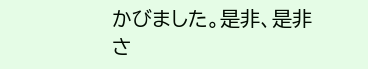かびました。是非、是非さ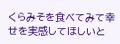くらみそを食べてみて幸せを実感してほしいと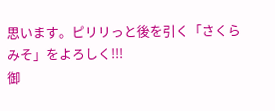思います。ピリリっと後を引く「さくらみそ」をよろしく!!!
御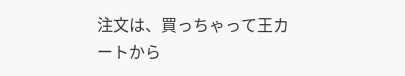注文は、買っちゃって王カートから